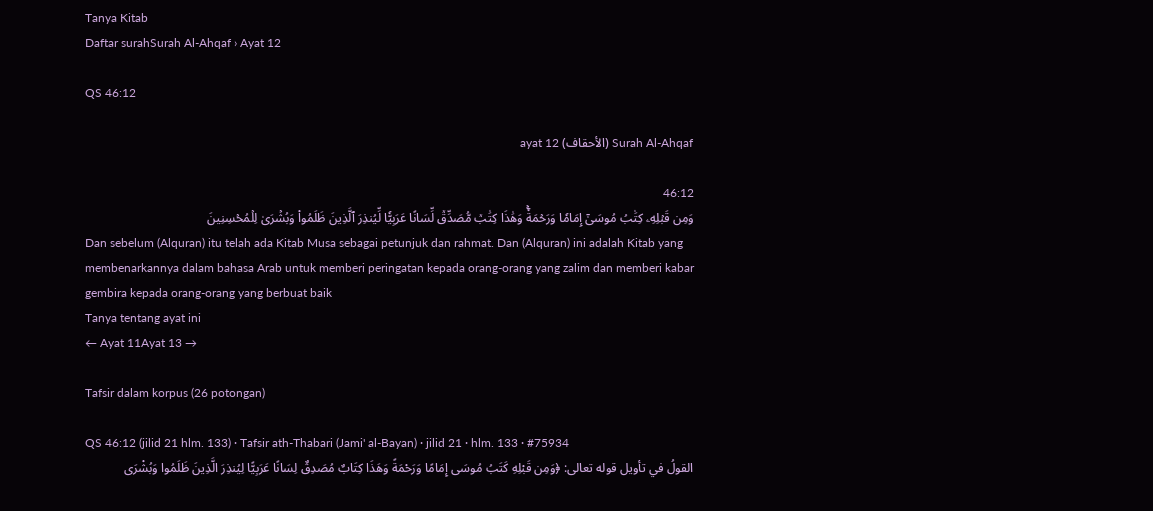Tanya Kitab
Daftar surahSurah Al-Ahqaf › Ayat 12

QS 46:12

Surah Al-Ahqaf (الأحقاف) ayat 12

46:12
وَمِن قَبۡلِهِۦ كِتَٰبُ مُوسَىٰٓ إِمَامٗا وَرَحۡمَةٗۚ وَهَٰذَا كِتَٰبٞ مُّصَدِّقٞ لِّسَانًا عَرَبِيّٗا لِّيُنذِرَ ٱلَّذِينَ ظَلَمُواْ وَبُشۡرَىٰ لِلۡمُحۡسِنِينَ
Dan sebelum (Alquran) itu telah ada Kitab Musa sebagai petunjuk dan rahmat. Dan (Alquran) ini adalah Kitab yang membenarkannya dalam bahasa Arab untuk memberi peringatan kepada orang-orang yang zalim dan memberi kabar gembira kepada orang-orang yang berbuat baik
Tanya tentang ayat ini
← Ayat 11Ayat 13 →

Tafsir dalam korpus (26 potongan)

QS 46:12 (jilid 21 hlm. 133) · Tafsir ath-Thabari (Jami' al-Bayan) · jilid 21 · hlm. 133 · #75934
القولُ في تأويل قوله تعالى: ﴿وَمِن قَبْلِهِ كَتَبُ مُوسَى إِمَامًا وَرَحْمَةً وَهَذَا كِتَابٌ مُصَدِقٌ لِسَانًا عَرَبِيًّا لِيُنذِرَ الَّذِينَ ظَلَمُوا وَبُشْرَى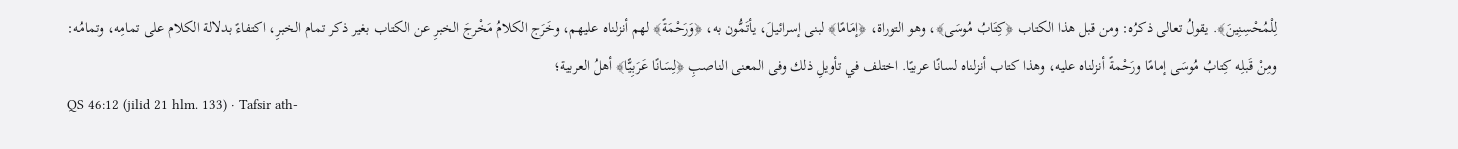لِلْمُحْسِنِينَ﴾. يقولُ تعالى ذكرُه: ومن قبل هذا الكتاب ﴿كِتَابُ مُوسَى﴾، وهو التوراة، ﴿إمَامًا﴾ لبنى إسرائيلَ، يأتَمُّون به، ﴿وَرَحْمَةً﴾ لهم أنزلناه عليهم، وخَرَج الكلامُ مَخْرجَ الخبرِ عن الكتاب بغير ذكر تمام الخبرِ، اكتفاءً بدلالة الكلام على تمامِه، وتمامُه: ومِنْ قَبلِه كِتابُ مُوسَى إمامًا ورَحْمةً أنزلناه عليه، وهذا كتاب أنزلناه لسانًا عربيًا. اختلف في تأويلِ ذلك وفى المعنى الناصبِ ﴿لِسَانًا عَرَبِيًّا﴾ أهلُ العربية؛
QS 46:12 (jilid 21 hlm. 133) · Tafsir ath-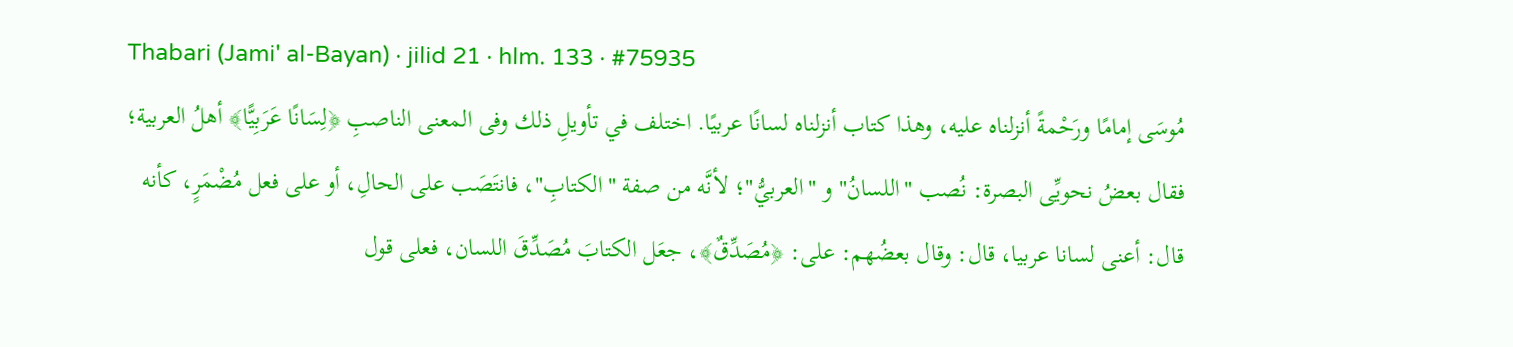Thabari (Jami' al-Bayan) · jilid 21 · hlm. 133 · #75935
مُوسَى إمامًا ورَحْمةً أنزلناه عليه، وهذا كتاب أنزلناه لسانًا عربيًا. اختلف في تأويلِ ذلك وفى المعنى الناصبِ ﴿لِسَانًا عَرَبِيًّا﴾ أهلُ العربية؛ فقال بعضُ نحويِّى البصرة: نُصب "اللسانُ" و "العربيُّ"؛ لأنَّه من صفة "الكتابِ"، فانتَصَب على الحالِ، أو على فعل مُضْمَرٍ، كأنه قال: أعنى لسانا عربيا، قال: وقال بعضُهم: على: ﴿مُصَدِّقٌ﴾، جعَل الكتابَ مُصَدِّقَ اللسان، فعلى قول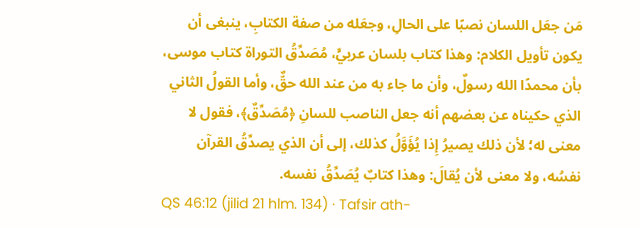مَن جعَل اللسان نصبًا على الحالِ، وجعَله من صفة الكتابِ، ينبغى أن يكون تأويل الكلام: وهذا كتاب بلسان عربيٍّ، مُصَدِّقُ التوراة كتاب موسى، بأن محمدًا الله رسولٌ، وأن ما جاء به من عند الله حقٌّ، وأما القولُ الثاني الذي حكيناه عن بعضهم أنه جعل الناصب للسانِ ﴿مُصَدِّقٌ﴾، فقول لا معنى له؛ لأن ذلك يصيرُ إِذا يُؤَوَّلُ كذلك، إلى أن الذي يصدِّقُ القرآن نفسُه، ولا معنى لأن يُقالَ: وهذا كتابٌ يُصَدِّقُ نفسه.
QS 46:12 (jilid 21 hlm. 134) · Tafsir ath-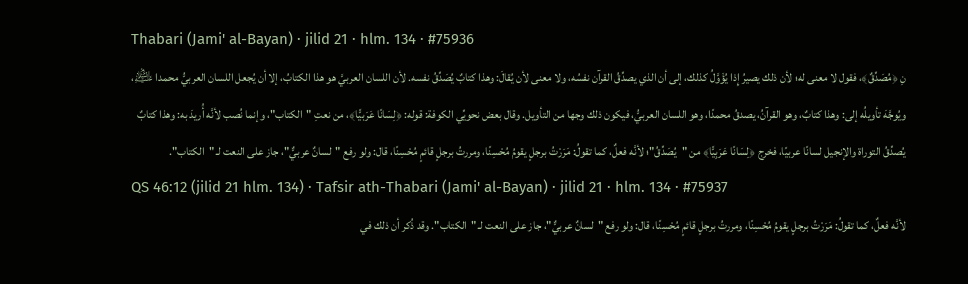Thabari (Jami' al-Bayan) · jilid 21 · hlm. 134 · #75936
نِ ﴿مُصَدِّقٌ﴾، فقول لا معنى له؛ لأن ذلك يصيرُ إِذا يُؤَوَّلُ كذلك، إلى أن الذي يصدِّقُ القرآن نفسُه، ولا معنى لأن يُقالَ: وهذا كتابٌ يُصَدِّقُ نفسه. لأن اللسان العربيَّ هو هذا الكتابُ، إلا أن يُجعل اللسان العربيُّ محمدا ﵇، ويُوجَّهَ تأويلُه إلى: وهذا كتابٌ، وهو القرآنُ، يصدقُ محمدًا، وهو اللسان العربيُّ، فيكون ذلك وجها من التأويل. وقال بعض نحويِّي الكوفة: قوله: ﴿لِسَانًا عَرَبيًّا﴾، من نعتِ "الكتاب"، وإنما نُصب لأنَّه أُريدَ به: وهذا كتابٌ يُصدِّقُ التوراة والإنجيل لسانًا عربيًا، فخرج ﴿لِسَانًا عَرَبِيًّا﴾ من "يُصَدِّقُ"؛ لأنَّه فعلٌ، كما تقولُ: مَرَرْتُ برجلٍ يقومُ مُحْسِنًا، ومررتُ برجلٍ قائمٍ مُحْسِنًا، قال: ولو رفع "لسانٌ عربيٌّ"، جاز على النعت لـ "الكتاب".
QS 46:12 (jilid 21 hlm. 134) · Tafsir ath-Thabari (Jami' al-Bayan) · jilid 21 · hlm. 134 · #75937
لأنَّه فعلٌ، كما تقولُ: مَرَرْتُ برجلٍ يقومُ مُحْسِنًا، ومررتُ برجلٍ قائمٍ مُحْسِنًا، قال: ولو رفع "لسانٌ عربيٌّ"، جاز على النعت لـ "الكتاب". وقد ذُكر أن ذلك في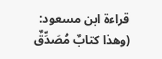قراءة ابن مسعود: (وهذا كتابٌ مُصَدِّقٌ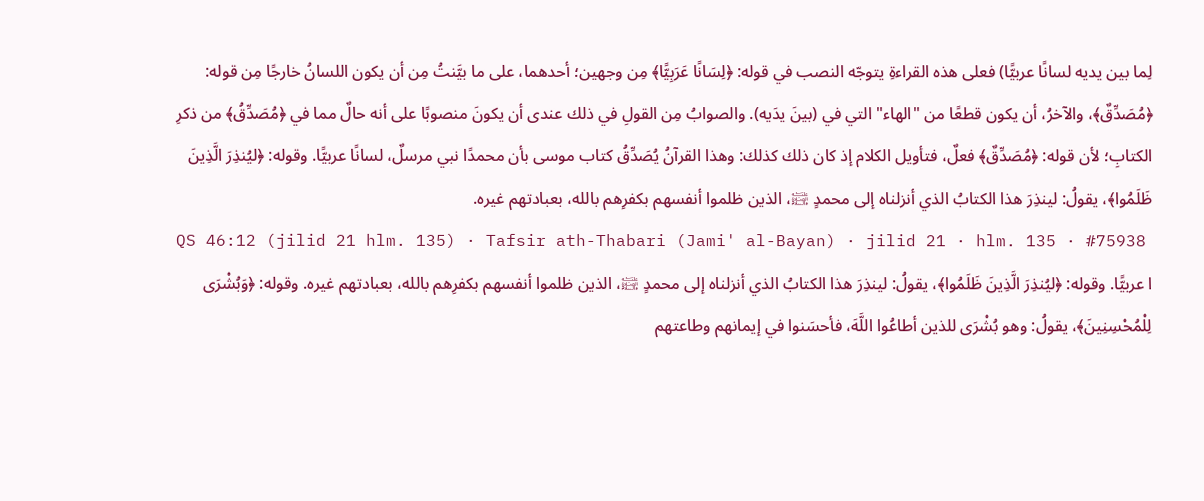لِما بين يديه لسانًا عربيًّا) فعلى هذه القراءةِ يتوجّه النصب في قوله: ﴿لِسَانًا عَرَبِيًّا﴾ مِن وجهين؛ أحدهما، على ما بيَّنتُ مِن أن يكون اللسانُ خارجًا مِن قوله: ﴿مُصَدِّقٌ﴾، والآخرُ، أن يكون قطعًا من "الهاء" التي في (بينَ يدَيه). والصوابُ مِن القولِ في ذلك عندى أن يكونَ منصوبًا على أنه حالٌ مما في ﴿مُصَدِّقُ﴾ من ذكرِ الكتابِ؛ لأن قوله: ﴿مُصَدِّقٌ﴾ فعلٌ، فتأويل الكلام إذ كان ذلك كذلك: وهذا القرآنُ يُصَدِّقُ كتاب موسى بأن محمدًا نبي مرسلٌ، لسانًا عربيًّا. وقوله: ﴿ليُنذِرَ الَّذِينَ ظَلَمُوا﴾، يقولُ: لينذِرَ هذا الكتابُ الذي أنزلناه إلى محمدٍ ﵊، الذين ظلموا أنفسهم بكفرِهم بالله، بعبادتهم غيره.
QS 46:12 (jilid 21 hlm. 135) · Tafsir ath-Thabari (Jami' al-Bayan) · jilid 21 · hlm. 135 · #75938
ا عربيًّا. وقوله: ﴿ليُنذِرَ الَّذِينَ ظَلَمُوا﴾، يقولُ: لينذِرَ هذا الكتابُ الذي أنزلناه إلى محمدٍ ﵊، الذين ظلموا أنفسهم بكفرِهم بالله، بعبادتهم غيره. وقوله: ﴿وَبُشْرَى لِلْمُحْسِنِينَ﴾، يقولُ: وهو بُشْرَى للذين أطاعُوا اللَّهَ، فأحسَنوا في إيمانهم وطاعتهم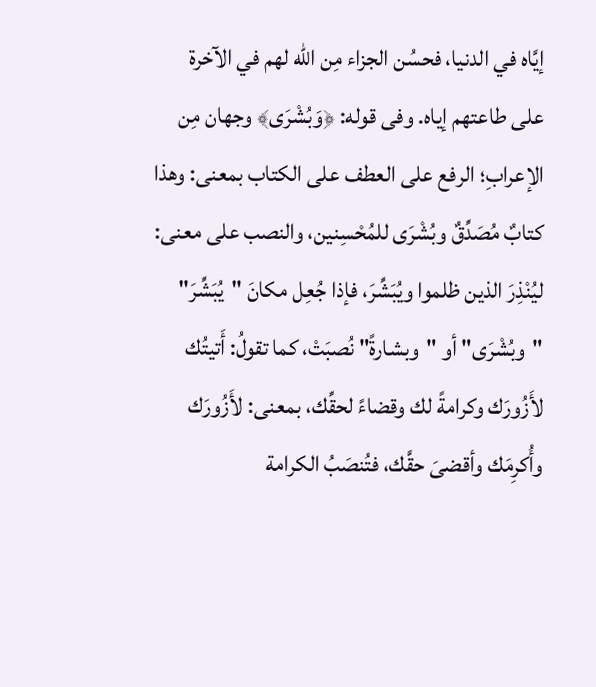إيَّاه في الدنيا، فحسُن الجزاء مِن الله لهم في الآخرة على طاعتهم إياه. وفى قوله: ﴿وَبُشْرَى﴾ وجهان مِن الإعرابِ؛ الرفع على العطف على الكتاب بمعنى: وهذا كتابٌ مُصَدِّقٌ وبُشْرَى للمُحْسِنين، والنصب على معنى: ليُنْذِرَ الذين ظلموا ويُبَشِّرَ، فإذا جُعِل مكانَ "يُبَشِّرَ" "وبُشْرَى" أو "وبشارةً" نُصبَتْ، كما تقولُ: أَتيتُك لأَزُورَك وكرامةً لك وقضاءً لحقِّك، بمعنى: لأَزُورَك وأُكرِمَك وأقضىَ حقَّك، فتُنصَبُ الكرامة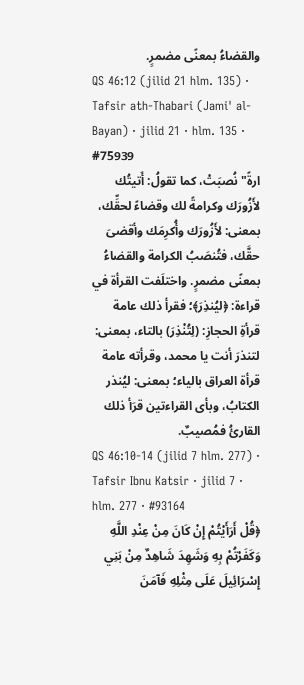والقضاءُ بمعنًى مضمرٍ.
QS 46:12 (jilid 21 hlm. 135) · Tafsir ath-Thabari (Jami' al-Bayan) · jilid 21 · hlm. 135 · #75939
ارةً" نُصبَتْ، كما تقولُ: أَتيتُك لأَزُورَك وكرامةً لك وقضاءً لحقِّك، بمعنى: لأَزُورَك وأُكرِمَك وأقضىَ حقَّك، فتُنصَبُ الكرامة والقضاءُ بمعنًى مضمرٍ. واختلَفت القرأة في قراءة: ﴿ليُنذِرَ﴾؛ فقرأ ذلك عامة قرأةِ الحجازِ: (لِتُنْذِرَ) بالتاء، بمعنى: لتنذرَ أنت يا محمد، وقرأته عامة قرأة العراق بالياء؛ بمعنى: ليُنذر الكتابُ، وبأى القراءتين قرَأ ذلك القارئُ فمُصيبٌ.
QS 46:10-14 (jilid 7 hlm. 277) · Tafsir Ibnu Katsir · jilid 7 · hlm. 277 · #93164
﴿قُلْ أَرَأَيْتُمْ إِنْ كَانَ مِنْ عِنْدِ اللَّهِ وَكَفَرْتُمْ بِهِ وَشَهِدَ شَاهِدٌ مِنْ بَنِي إِسْرَائِيلَ عَلَى مِثْلِهِ فَآمَنَ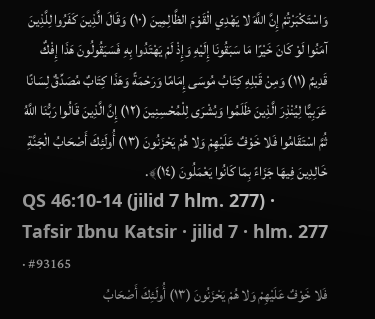وَاسْتَكْبَرْتُمْ إِنَّ اللَّهَ لا يَهْدِي الْقَوْمَ الظَّالِمِينَ (١٠) وَقَالَ الَّذِينَ كَفَرُوا لِلَّذِينَ آمَنُوا لَوْ كَانَ خَيْرًا مَا سَبَقُونَا إِلَيْهِ وَإِذْ لَمْ يَهْتَدُوا بِهِ فَسَيَقُولُونَ هَذَا إِفْكٌ قَدِيمٌ (١١) وَمِنْ قَبْلِهِ كِتَابُ مُوسَى إِمَامًا وَرَحْمَةً وَهَذَا كِتَابٌ مُصَدِّقٌ لِسَانًا عَرَبِيًّا لِيُنْذِرَ الَّذِينَ ظَلَمُوا وَبُشْرَى لِلْمُحْسِنِينَ (١٢) إِنَّ الَّذِينَ قَالُوا رَبُّنَا اللَّهُ ثُمَّ اسْتَقَامُوا فَلا خَوْفٌ عَلَيْهِمْ وَلا هُمْ يَحْزَنُونَ (١٣) أُولَئِكَ أَصْحَابُ الْجَنَّةِ خَالِدِينَ فِيهَا جَزَاءً بِمَا كَانُوا يَعْمَلُونَ (١٤)﴾.
QS 46:10-14 (jilid 7 hlm. 277) · Tafsir Ibnu Katsir · jilid 7 · hlm. 277 · #93165
فَلا خَوْفٌ عَلَيْهِمْ وَلا هُمْ يَحْزَنُونَ (١٣) أُولَئِكَ أَصْحَابُ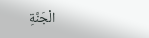الْجَنَّةِ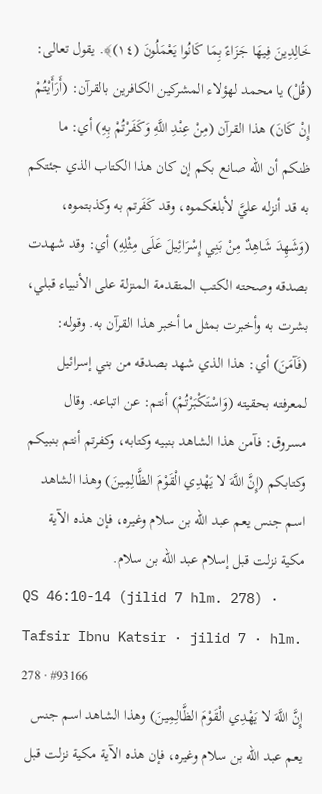خَالِدِينَ فِيهَا جَزَاءً بِمَا كَانُوا يَعْمَلُونَ (١٤)﴾. يقول تعالى: (قُلْ) يا محمد لهؤلاء المشركين الكافرين بالقرآن: (أَرَأَيْتُمْ إِنْ كَانَ) هذا القرآن (مِنْ عِنْدِ اللَّهِ وَكَفَرْتُمْ بِهِ) أي: ما ظنكم أن الله صانع بكم إن كان هذا الكتاب الذي جئتكم به قد أنزله عليَّ لأبلغكموه، وقد كَفَرتم به وكذبتموه، (وَشَهِدَ شَاهِدٌ مِنْ بَنِي إِسْرَائِيلَ عَلَى مِثْلِهِ) أي: وقد شهدت بصدقه وصحته الكتب المتقدمة المنزلة على الأنبياء قبلي، بشرت به وأخبرت بمثل ما أخبر هذا القرآن به. وقوله: (فَآمَنَ) أي: هذا الذي شهد بصدقه من بني إسرائيل لمعرفته بحقيته (وَاسْتَكْبَرْتُمْ) أنتم: عن اتباعه. وقال مسروق: فآمن هذا الشاهد بنبيه وكتابه، وكفرتم أنتم بنبيكم وكتابكم (إِنَّ اللَّهَ لا يَهْدِي الْقَوْمَ الظَّالِمِينَ) وهذا الشاهد اسم جنس يعم عبد الله بن سلام وغيره، فإن هذه الآية مكية نزلت قبل إسلام عبد الله بن سلام.
QS 46:10-14 (jilid 7 hlm. 278) · Tafsir Ibnu Katsir · jilid 7 · hlm. 278 · #93166
إِنَّ اللَّهَ لا يَهْدِي الْقَوْمَ الظَّالِمِينَ) وهذا الشاهد اسم جنس يعم عبد الله بن سلام وغيره، فإن هذه الآية مكية نزلت قبل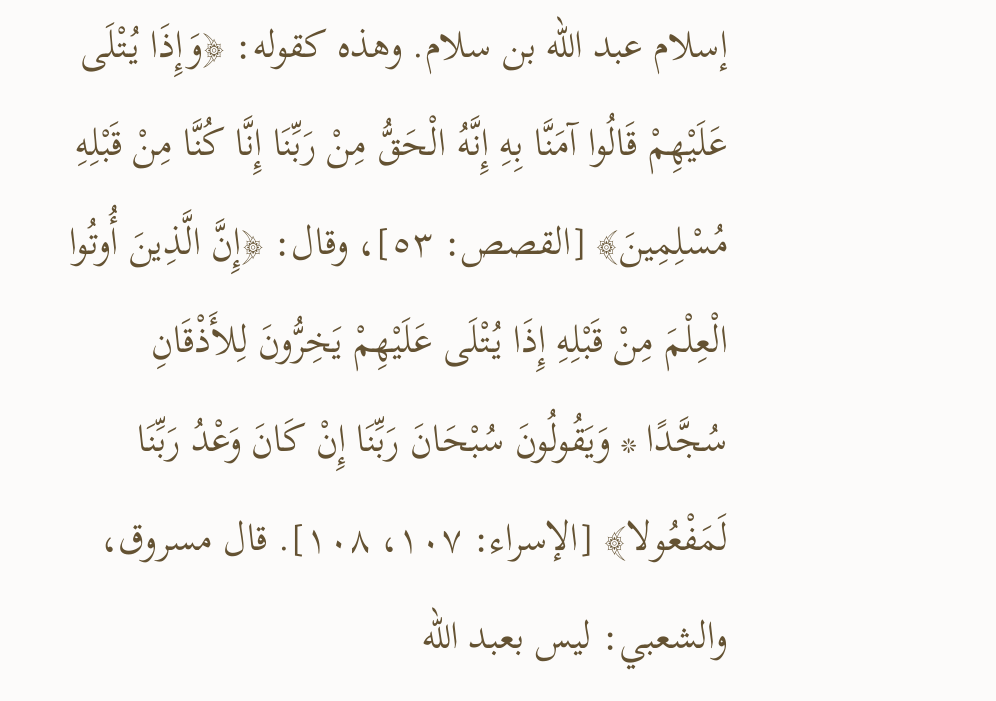إسلام عبد الله بن سلام. وهذه كقوله: ﴿وَإِذَا يُتْلَى عَلَيْهِمْ قَالُوا آمَنَّا بِهِ إِنَّهُ الْحَقُّ مِنْ رَبِّنَا إِنَّا كُنَّا مِنْ قَبْلِهِ مُسْلِمِينَ﴾ [القصص: ٥٣]، وقال: ﴿إِنَّ الَّذِينَ أُوتُوا الْعِلْمَ مِنْ قَبْلِهِ إِذَا يُتْلَى عَلَيْهِمْ يَخِرُّونَ لِلأَذْقَانِ سُجَّدًا * وَيَقُولُونَ سُبْحَانَ رَبِّنَا إِنْ كَانَ وَعْدُ رَبِّنَا لَمَفْعُولا﴾ [الإسراء: ١٠٧، ١٠٨]. قال مسروق، والشعبي: ليس بعبد الله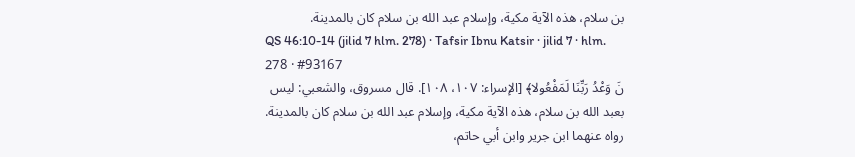بن سلام، هذه الآية مكية، وإسلام عبد الله بن سلام كان بالمدينة.
QS 46:10-14 (jilid 7 hlm. 278) · Tafsir Ibnu Katsir · jilid 7 · hlm. 278 · #93167
نَ وَعْدُ رَبِّنَا لَمَفْعُولا﴾ [الإسراء: ١٠٧، ١٠٨]. قال مسروق، والشعبي: ليس بعبد الله بن سلام، هذه الآية مكية، وإسلام عبد الله بن سلام كان بالمدينة. رواه عنهما ابن جرير وابن أبي حاتم،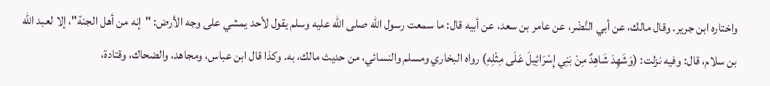واختاره ابن جرير. وقال مالك، عن أبي النَّضْر، عن عامر بن سعد، عن أبيه قال: ما سمعت رسول الله صلى الله عليه وسلم يقول لأحد يمشي على وجه الأرض: "إنه من أهل الجنة"، إلا لعبد الله بن سلام، قال: وفيه نزلت: (وَشَهِدَ شَاهِدٌ مِنْ بَنِي إِسْرَائِيلَ عَلَى مِثْلِهِ) رواه البخاري ومسلم والنسائي، من حديث مالك، به. وكذا قال ابن عباس، ومجاهد، والضحاك، وقتادة،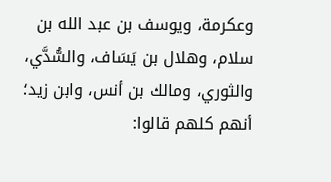وعكرمة، ويوسف بن عبد الله بن سلام، وهلال بن يَسَاف، والسُّدَّي، والثوري، ومالك بن أنس، وابن زيد؛ أنهم كلهم قالوا: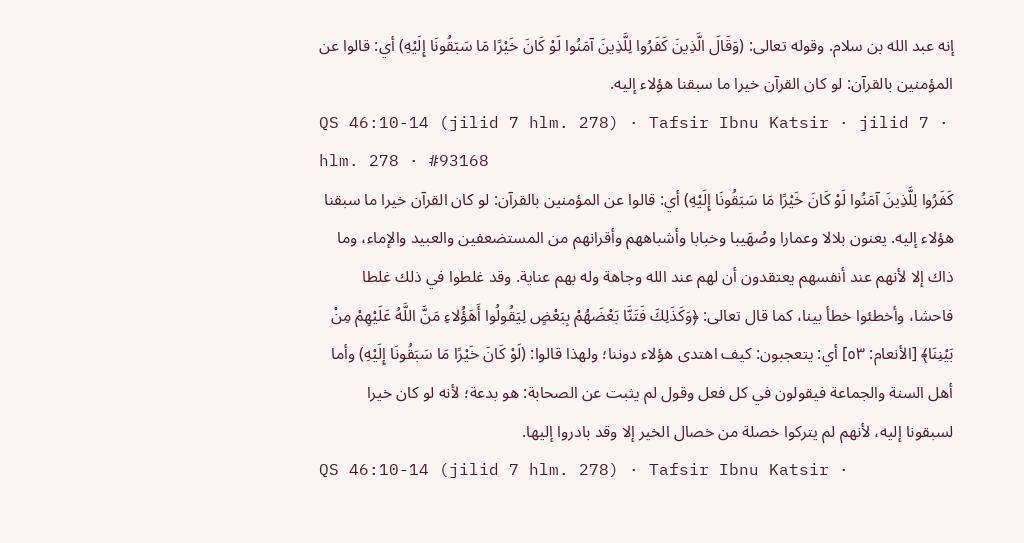إنه عبد الله بن سلام. وقوله تعالى: (وَقَالَ الَّذِينَ كَفَرُوا لِلَّذِينَ آمَنُوا لَوْ كَانَ خَيْرًا مَا سَبَقُونَا إِلَيْهِ) أي: قالوا عن المؤمنين بالقرآن: لو كان القرآن خيرا ما سبقنا هؤلاء إليه.
QS 46:10-14 (jilid 7 hlm. 278) · Tafsir Ibnu Katsir · jilid 7 · hlm. 278 · #93168
كَفَرُوا لِلَّذِينَ آمَنُوا لَوْ كَانَ خَيْرًا مَا سَبَقُونَا إِلَيْهِ) أي: قالوا عن المؤمنين بالقرآن: لو كان القرآن خيرا ما سبقنا هؤلاء إليه. يعنون بلالا وعمارا وصُهَيبا وخبابا وأشباههم وأقرانهم من المستضعفين والعبيد والإماء، وما ذاك إلا لأنهم عند أنفسهم يعتقدون أن لهم عند الله وجاهة وله بهم عناية. وقد غلطوا في ذلك غلطا فاحشا، وأخطئوا خطأ بينا، كما قال تعالى: ﴿وَكَذَلِكَ فَتَنَّا بَعْضَهُمْ بِبَعْضٍ لِيَقُولُوا أَهَؤُلاءِ مَنَّ اللَّهُ عَلَيْهِمْ مِنْ بَيْنِنَا﴾ [الأنعام: ٥٣] أي: يتعجبون: كيف اهتدى هؤلاء دوننا؛ ولهذا قالوا: (لَوْ كَانَ خَيْرًا مَا سَبَقُونَا إِلَيْهِ) وأما أهل السنة والجماعة فيقولون في كل فعل وقول لم يثبت عن الصحابة: هو بدعة؛ لأنه لو كان خيرا لسبقونا إليه، لأنهم لم يتركوا خصلة من خصال الخير إلا وقد بادروا إليها.
QS 46:10-14 (jilid 7 hlm. 278) · Tafsir Ibnu Katsir ·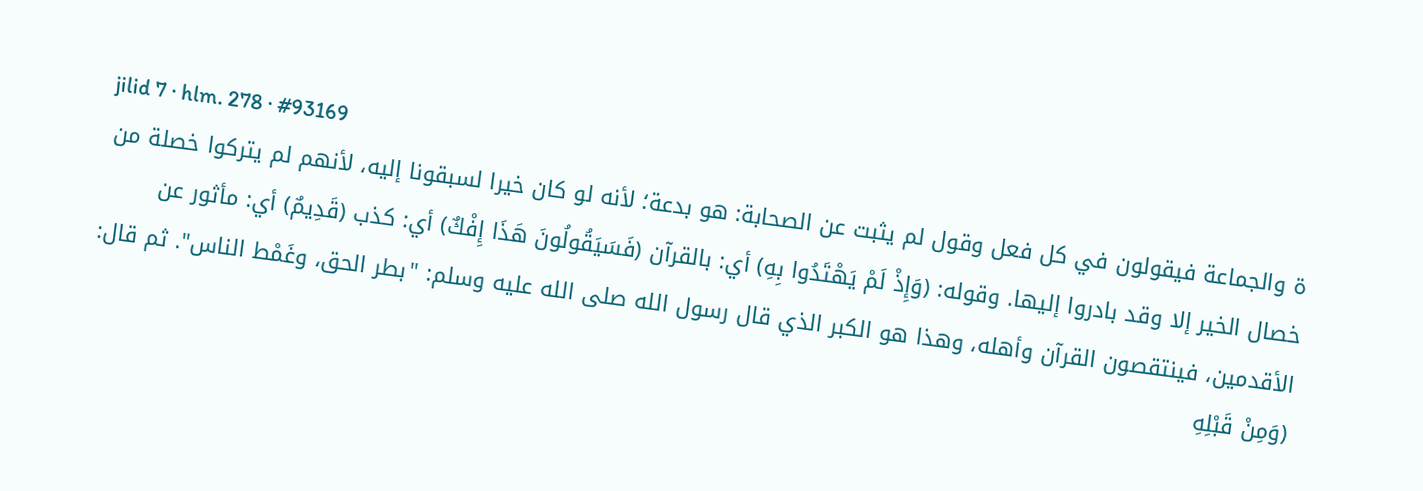jilid 7 · hlm. 278 · #93169
ة والجماعة فيقولون في كل فعل وقول لم يثبت عن الصحابة: هو بدعة؛ لأنه لو كان خيرا لسبقونا إليه، لأنهم لم يتركوا خصلة من خصال الخير إلا وقد بادروا إليها. وقوله: (وَإِذْ لَمْ يَهْتَدُوا بِهِ) أي: بالقرآن (فَسَيَقُولُونَ هَذَا إِفْكٌ) أي: كذب (قَدِيمٌ) أي: مأثور عن الأقدمين، فينتقصون القرآن وأهله، وهذا هو الكبر الذي قال رسول الله صلى الله عليه وسلم: "بطر الحق، وغَمْط الناس". ثم قال: (وَمِنْ قَبْلِهِ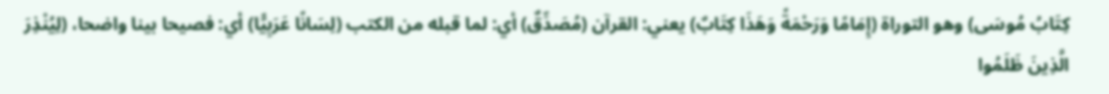كِتَابُ مُوسَى) وهو التوراة (إِمَامًا وَرَحْمَةً وَهَذَا كِتَابٌ) يعني: القرآن (مُصَدِّقٌ) أي: لما قبله من الكتب (لِسَانًا عَرَبِيًّا) أي: فصيحا بينا واضحا، (لِيُنْذِرَ الَّذِينَ ظَلَمُوا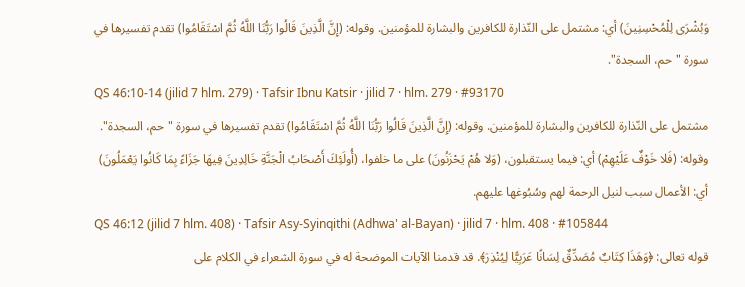وَبُشْرَى لِلْمُحْسِنِينَ) أي: مشتمل على النّذارة للكافرين والبشارة للمؤمنين. وقوله: (إِنَّ الَّذِينَ قَالُوا رَبُّنَا اللَّهُ ثُمَّ اسْتَقَامُوا) تقدم تفسيرها في سورة "حم، السجدة".
QS 46:10-14 (jilid 7 hlm. 279) · Tafsir Ibnu Katsir · jilid 7 · hlm. 279 · #93170
مشتمل على النّذارة للكافرين والبشارة للمؤمنين. وقوله: (إِنَّ الَّذِينَ قَالُوا رَبُّنَا اللَّهُ ثُمَّ اسْتَقَامُوا) تقدم تفسيرها في سورة "حم، السجدة". وقوله: (فَلا خَوْفٌ عَلَيْهِمْ) أي: فيما يستقبلون، (وَلا هُمْ يَحْزَنُونَ) على ما خلفوا، (أُولَئِكَ أَصْحَابُ الْجَنَّةِ خَالِدِينَ فِيهَا جَزَاءً بِمَا كَانُوا يَعْمَلُونَ) أي: الأعمال سبب لنيل الرحمة لهم وسُبُوغها عليهم.
QS 46:12 (jilid 7 hlm. 408) · Tafsir Asy-Syinqithi (Adhwa' al-Bayan) · jilid 7 · hlm. 408 · #105844
قوله تعالى: ﴿وَهَذَا كِتَابٌ مُصَدِّقٌ لِسَانًا عَرَبِيًّا لِيُنْذِرَ﴾. قد قدمنا الآيات الموضحة له في سورة الشعراء في الكلام على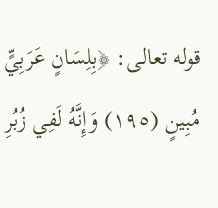قوله تعالى: ﴿بِلِسَانٍ عَرَبِيٍّ مُبِينٍ (١٩٥) وَإِنَّهُ لَفِي زُبُرِ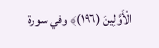الْأَوَّلِينَ (١٩٦)﴾ وفي سورة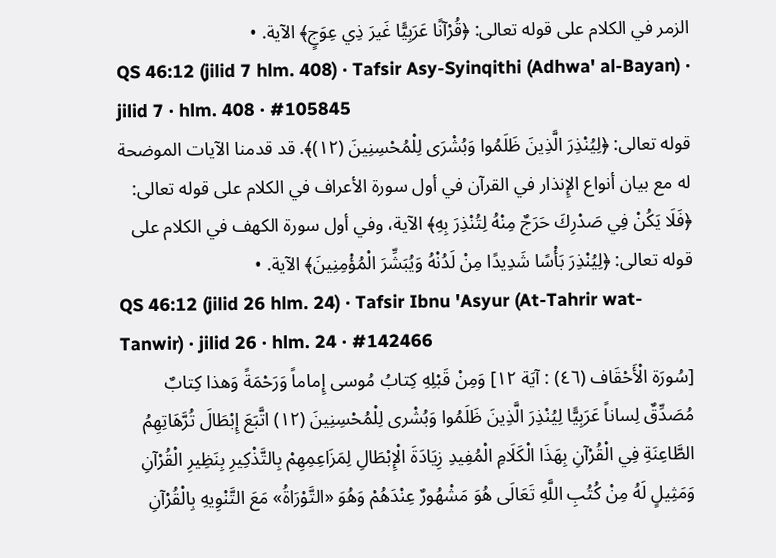الزمر في الكلام على قوله تعالى: ﴿قُرْآنًا عَرَبِيًّا غَيرَ ذِي عِوَجٍ﴾ الآية. •
QS 46:12 (jilid 7 hlm. 408) · Tafsir Asy-Syinqithi (Adhwa' al-Bayan) · jilid 7 · hlm. 408 · #105845
قوله تعالى: ﴿لِيُنْذِرَ الَّذِينَ ظَلَمُوا وَبُشْرَى لِلْمُحْسِنِينَ (١٢)﴾. قد قدمنا الآيات الموضحة له مع بيان أنواع الإِنذار في القرآن في أول سورة الأعراف في الكلام على قوله تعالى: ﴿فَلَا يَكُنْ فِي صَدْرِكَ حَرَجٌ مِنْهُ لِتُنْذِرَ بِهِ﴾ الآية، وفي أول سورة الكهف في الكلام على قوله تعالى: ﴿لِيُنْذِرَ بَأْسًا شَدِيدًا مِنْ لَدُنْهُ وَيُبَشِّرَ الْمُؤْمِنِينَ﴾ الآية. •
QS 46:12 (jilid 26 hlm. 24) · Tafsir Ibnu 'Asyur (At-Tahrir wat-Tanwir) · jilid 26 · hlm. 24 · #142466
[سُورَة الْأَحْقَاف (٤٦) : آيَة ١٢] وَمِنْ قَبْلِهِ كِتابُ مُوسى إِماماً وَرَحْمَةً وَهذا كِتابٌ مُصَدِّقٌ لِساناً عَرَبِيًّا لِيُنْذِرَ الَّذِينَ ظَلَمُوا وَبُشْرى لِلْمُحْسِنِينَ (١٢) اتَّبَعَ إِبْطَالَ تُرَّهَاتِهِمُ الطَّاعِنَةِ فِي الْقُرْآنِ بِهَذَا الْكَلَامِ الْمُفِيدِ زِيَادَةَ الْإِبْطَالِ لِمَزَاعِمِهِمْ بِالتَّذْكِيرِ بِنَظِيرِ الْقُرْآنِ وَمَثِيلٍ لَهُ مِنْ كُتُبِ اللَّهِ تَعَالَى هُوَ مَشْهُورٌ عِنْدَهُمْ وَهُوَ «التَّوْرَاةُ» مَعَ التَّنْوِيهِ بِالْقُرْآنِ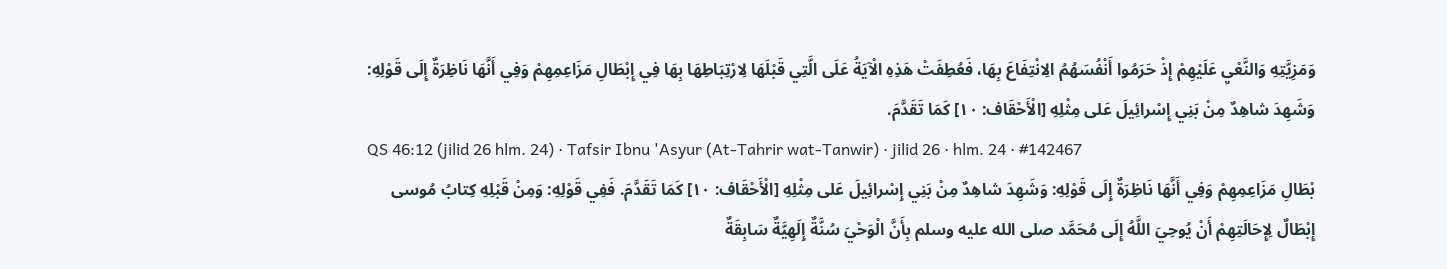وَمَزِيَّتِهِ وَالنَّعْيِ عَلَيْهِمْ إِذْ حَرَمُوا أَنْفُسَهُمُ الِانْتِفَاعَ بِهَا، فَعُطِفَتْ هَذِهِ الْآيَةُ عَلَى الَّتِي قَبْلَهَا لِارْتِبَاطِهَا بِهَا فِي إِبْطَالِ مَزَاعِمِهِمْ وَفِي أَنَّهَا نَاظِرَةٌ إِلَى قَوْلِهِ: وَشَهِدَ شاهِدٌ مِنْ بَنِي إِسْرائِيلَ عَلى مِثْلِهِ [الْأَحْقَاف: ١٠] كَمَا تَقَدَّمَ.
QS 46:12 (jilid 26 hlm. 24) · Tafsir Ibnu 'Asyur (At-Tahrir wat-Tanwir) · jilid 26 · hlm. 24 · #142467
بْطَالِ مَزَاعِمِهِمْ وَفِي أَنَّهَا نَاظِرَةٌ إِلَى قَوْلِهِ: وَشَهِدَ شاهِدٌ مِنْ بَنِي إِسْرائِيلَ عَلى مِثْلِهِ [الْأَحْقَاف: ١٠] كَمَا تَقَدَّمَ. فَفِي قَوْلِهِ: وَمِنْ قَبْلِهِ كِتابُ مُوسى إِبْطَالٌ لِإِحَالَتِهِمْ أَنْ يُوحِيَ اللَّهُ إِلَى مُحَمَّد صلى الله عليه وسلم بِأَنَّ الْوَحْيَ سُنَّةٌ إِلَهِيَّةٌ سَابِقَةٌ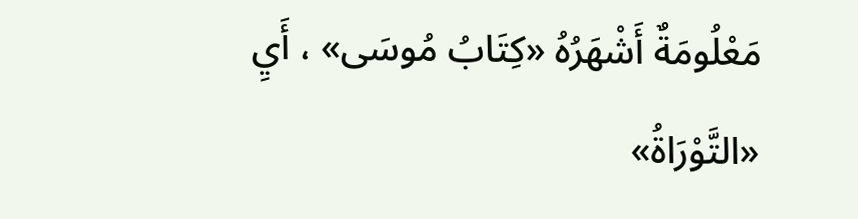مَعْلُومَةٌ أَشْهَرُهُ «كِتَابُ مُوسَى» ، أَيِ «التَّوْرَاةُ»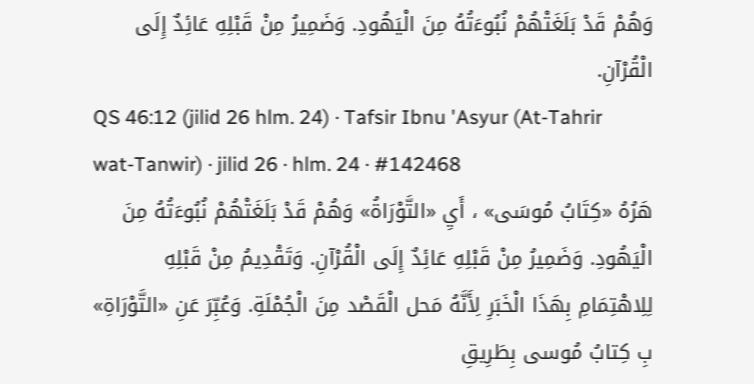وَهُمْ قَدْ بَلَغَتْهُمْ نُبُوءَتُهُ مِنَ الْيَهُودِ. وَضَمِيرُ مِنْ قَبْلِهِ عَائِدٌ إِلَى الْقُرْآنِ.
QS 46:12 (jilid 26 hlm. 24) · Tafsir Ibnu 'Asyur (At-Tahrir wat-Tanwir) · jilid 26 · hlm. 24 · #142468
هَرُهُ «كِتَابُ مُوسَى» ، أَيِ «التَّوْرَاةُ» وَهُمْ قَدْ بَلَغَتْهُمْ نُبُوءَتُهُ مِنَ الْيَهُودِ. وَضَمِيرُ مِنْ قَبْلِهِ عَائِدٌ إِلَى الْقُرْآنِ. وَتَقْدِيمُ مِنْ قَبْلِهِ لِلِاهْتِمَامِ بِهَذَا الْخَبَرِ لِأَنَّهُ مَحل الْقَصْد مِنَ الْجُمْلَةِ. وَعُبِّرَ عَنِ «التَّوْرَاةِ» بِ كِتابُ مُوسى بِطَرِيقِ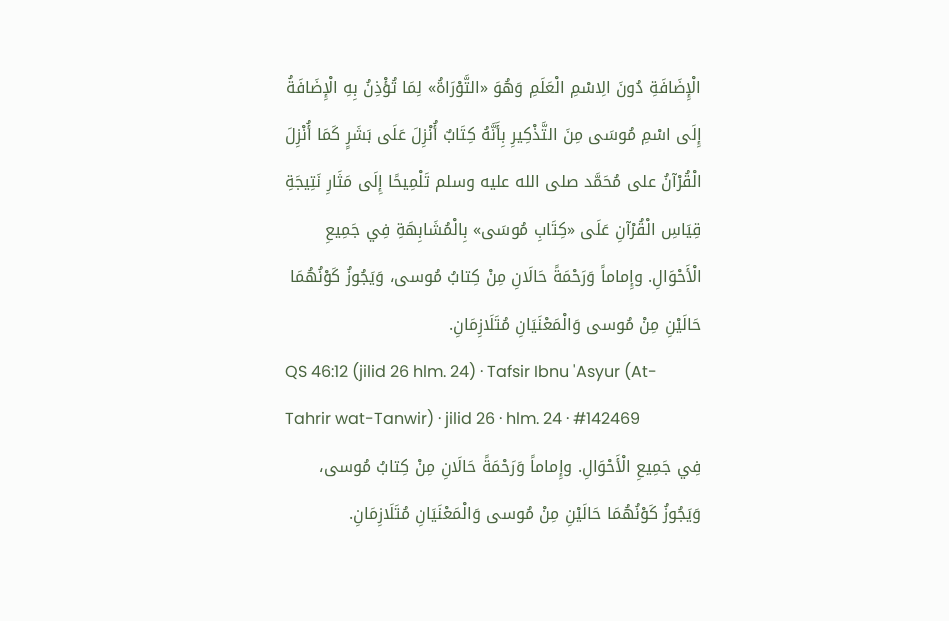الْإِضَافَةِ دُونَ الِاسْمِ الْعَلَمِ وَهُوَ «التَّوْرَاةُ» لِمَا تُؤْذِنُ بِهِ الْإِضَافَةُ إِلَى اسْمِ مُوسَى مِنَ التَّذْكِيرِ بِأَنَّهُ كِتَابٌ أُنْزِلَ عَلَى بَشَرٍ كَمَا أُنْزِلَ الْقُرْآنُ على مُحَمَّد صلى الله عليه وسلم تَلْمِيحًا إِلَى مَثَارِ نَتِيجَةِ قِيَاسِ الْقُرْآنِ عَلَى «كِتَابِ مُوسَى» بِالْمُشَابِهَةِ فِي جَمِيعِ الْأَحْوَالِ. وإِماماً وَرَحْمَةً حَالَانِ مِنْ كِتابُ مُوسى، وَيَجُوزُ كَوْنُهُمَا حَالَيْنِ مِنْ مُوسى وَالْمَعْنَيَانِ مُتَلَازِمَانِ.
QS 46:12 (jilid 26 hlm. 24) · Tafsir Ibnu 'Asyur (At-Tahrir wat-Tanwir) · jilid 26 · hlm. 24 · #142469
فِي جَمِيعِ الْأَحْوَالِ. وإِماماً وَرَحْمَةً حَالَانِ مِنْ كِتابُ مُوسى، وَيَجُوزُ كَوْنُهُمَا حَالَيْنِ مِنْ مُوسى وَالْمَعْنَيَانِ مُتَلَازِمَانِ.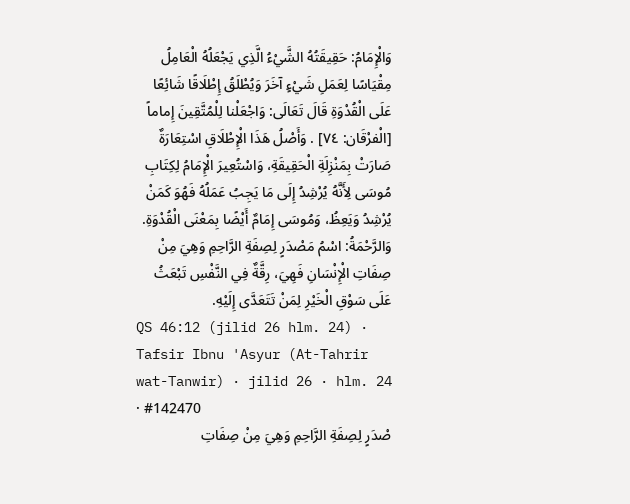وَالْإِمَامُ: حَقِيقَتُهُ الشَّيْءُ الَّذِي يَجْعَلُهُ الْعَامِلُ مِقْيَاسًا لِعَمَلِ شَيْءٍ آخَرَ وَيُطْلَقُ إِطْلَاقًا شَائِعًا عَلَى الْقُدْوَةِ قَالَ تَعَالَى: وَاجْعَلْنا لِلْمُتَّقِينَ إِماماً [الْفرْقَان: ٧٤] . وَأَصْلُ هَذَا الْإِطْلَاقِ اسْتِعَارَةٌ صَارَتْ بِمَنْزِلَةِ الْحَقِيقَةِ، وَاسْتُعِيرَ الْإِمَامُ لِكِتَابِ مُوسَى لِأَنَّهُ يُرْشِدُ إِلَى مَا يَجِبُ عَمَلُهُ فَهُوَ كَمَنْ يُرْشِدُ وَيَعِظُ، وَمُوسَى إِمَامٌ أَيْضًا بِمَعْنَى الْقُدْوَةِ. وَالرَّحْمَةُ: اسْمُ مَصْدَرٍ لِصِفَةِ الرَّاحِمِ وَهِيَ مِنْ صِفَاتِ الْإِنْسَانِ فَهِيَ، رِقَّةٌ فِي النَّفْسِ تَبْعَثُ عَلَى سَوْقِ الْخَيْرِ لِمَنْ تَتَعَدَّى إِلَيْهِ.
QS 46:12 (jilid 26 hlm. 24) · Tafsir Ibnu 'Asyur (At-Tahrir wat-Tanwir) · jilid 26 · hlm. 24 · #142470
صْدَرٍ لِصِفَةِ الرَّاحِمِ وَهِيَ مِنْ صِفَاتِ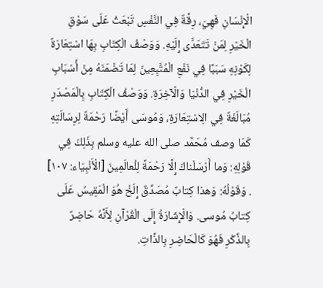الْإِنْسَانِ فَهِيَ، رِقَّةٌ فِي النَّفْسِ تَبْعَثُ عَلَى سَوْقِ الْخَيْرِ لِمَنْ تَتَعَدَّى إِلَيْهِ. وَوَصْفُ الْكِتَابِ بِهَا اسْتِعَارَةٌ لِكَوْنِهِ سَبَبًا فِي نَفْعِ الْمُتَّبِعِينَ لِمَا تَضْمَنَهُ مِنْ أَسْبَابِ الْخَيْرِ فِي الدُّنْيَا وَالْآخِرَةِ. وَوَصْفُ الْكِتَابِ بِالْمَصْدَرِ مُبَالَغَةٌ فِي الِاسْتِعَارَةِ، وَمُوسَى أَيْضًا رَحْمَةٌ لِرِسَالَتِهِ كَمَا وصف مُحَمَّد صلى الله عليه وسلم بِذَلِكَ فِي قَوْلِهِ: وَما أَرْسَلْناكَ إِلَّا رَحْمَةً لِلْعالَمِينَ [الْأَنْبِيَاء: ١٠٧] . وَقَوْلُهُ: وَهذا كِتابٌ مُصَدِّقٌ إِلَخْ هُوَ الْمَقِيسُ عَلَى كِتابُ مُوسى. وَالْإِشَارَةُ إِلَى الْقُرْآنِ لِأَنَّهُ حَاضِرٌ بِالذِّكْرِ فَهُوَ كَالْحَاضِرِ بِالذَّاتِ.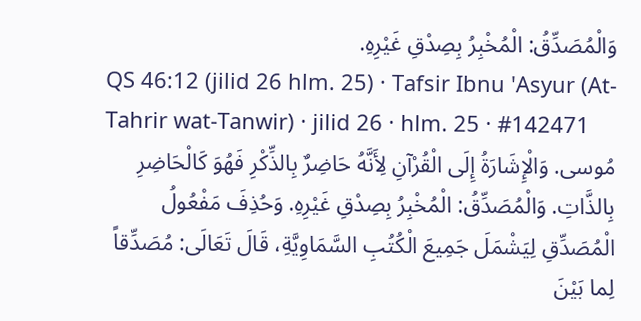وَالْمُصَدِّقُ: الْمُخْبِرُ بِصِدْقِ غَيْرِهِ.
QS 46:12 (jilid 26 hlm. 25) · Tafsir Ibnu 'Asyur (At-Tahrir wat-Tanwir) · jilid 26 · hlm. 25 · #142471
مُوسى. وَالْإِشَارَةُ إِلَى الْقُرْآنِ لِأَنَّهُ حَاضِرٌ بِالذِّكْرِ فَهُوَ كَالْحَاضِرِ بِالذَّاتِ. وَالْمُصَدِّقُ: الْمُخْبِرُ بِصِدْقِ غَيْرِهِ. وَحُذِفَ مَفْعُولُ الْمُصَدِّقِ لِيَشْمَلَ جَمِيعَ الْكُتُبِ السَّمَاوِيَّةِ، قَالَ تَعَالَى: مُصَدِّقاً لِما بَيْنَ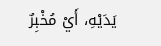يَدَيْهِ، أَيْ مُخْبِرٌ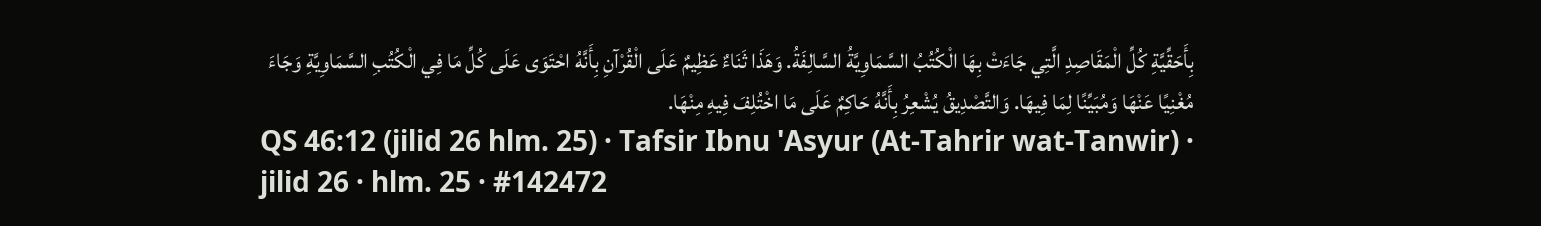بِأَحَقِّيَّةِ كُلِّ الْمَقَاصِدِ الَّتِي جَاءَتْ بِهَا الْكُتُبُ السَّمَاوِيَّةُ السَّالِفَةُ. وَهَذَا ثَنَاءٌ عَظِيمٌ عَلَى الْقُرْآنِ بِأَنَّهُ احْتَوَى عَلَى كُلِّ مَا فِي الْكُتُبِ السَّمَاوِيَّةِ وَجَاءَ مُغْنِيًا عَنْهَا وَمُبَيِّنًا لِمَا فِيهَا. وَالتَّصْدِيقُ يُشْعِرُ بِأَنَّهُ حَاكِمٌ عَلَى مَا اخْتُلِفَ فِيهِ مِنْهَا.
QS 46:12 (jilid 26 hlm. 25) · Tafsir Ibnu 'Asyur (At-Tahrir wat-Tanwir) · jilid 26 · hlm. 25 · #142472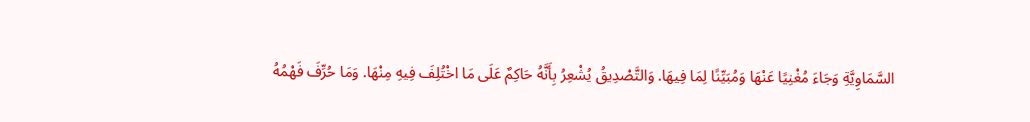السَّمَاوِيَّةِ وَجَاءَ مُغْنِيًا عَنْهَا وَمُبَيِّنًا لِمَا فِيهَا. وَالتَّصْدِيقُ يُشْعِرُ بِأَنَّهُ حَاكِمٌ عَلَى مَا اخْتُلِفَ فِيهِ مِنْهَا. وَمَا حُرِّفَ فَهْمُهُ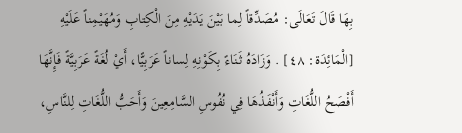بِهَا قَالَ تَعَالَى: مُصَدِّقاً لِما بَيْنَ يَدَيْهِ مِنَ الْكِتابِ وَمُهَيْمِناً عَلَيْهِ [الْمَائِدَة: ٤٨] . وَزَادَهُ ثَنَاءً بِكَوْنِهِ لِساناً عَرَبِيًّا، أَيْ لُغَةً عَرَبِيَّةً فَإِنَّهَا أَفْصَحُ اللُّغَاتِ وَأَنْفَذُهَا فِي نُفُوسِ السَّامِعِينَ وَأَحَبُّ اللُّغَاتِ لِلنَّاسِ،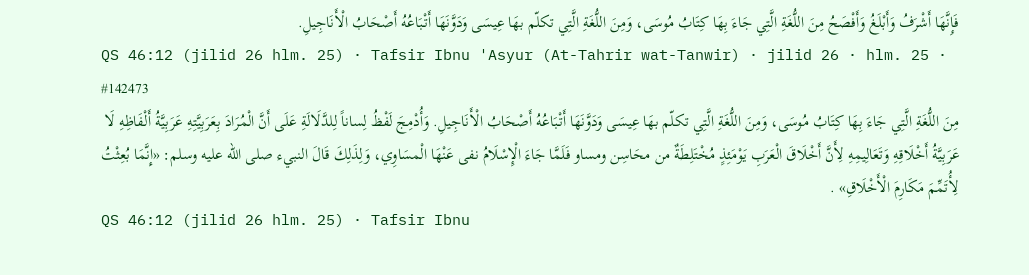فَإِنَّهَا أَشْرَفُ وَأَبْلَغُ وَأَفْصَحُ مِنَ اللُّغَةِ الَّتِي جَاءَ بِهَا كِتَابُ مُوسَى، وَمِنَ اللُّغَةِ الَّتِي تكلّم بهَا عِيسَى وَدَوَّنَهَا أَتْبَاعُهُ أَصْحَابُ الْأَنَاجِيلِ.
QS 46:12 (jilid 26 hlm. 25) · Tafsir Ibnu 'Asyur (At-Tahrir wat-Tanwir) · jilid 26 · hlm. 25 · #142473
مِنَ اللُّغَةِ الَّتِي جَاءَ بِهَا كِتَابُ مُوسَى، وَمِنَ اللُّغَةِ الَّتِي تكلّم بهَا عِيسَى وَدَوَّنَهَا أَتْبَاعُهُ أَصْحَابُ الْأَنَاجِيلِ. وَأُدْمِجَ لَفْظُ لِساناً لِلدَّلَالَةِ عَلَى أَنَّ الْمُرَادَ بِعَرَبِيَّتِهِ عَرَبِيَّةُ أَلْفَاظِهِ لَا عَرَبِيَّةُ أَخْلَاقِهِ وَتَعَالِيمِهِ لِأَنَّ أَخْلَاقَ الْعَرَبِ يَوْمَئِذٍ مُخْتَلِطَةٌ من محَاسِن ومساو فَلَمَّا جَاءَ الْإِسْلَامُ نفى عَنْهَا الْمسَاوِي، وَلِذَلِكَ قَالَ النبيء صلى الله عليه وسلم: «إِنَّمَا بُعِثْتُ لِأُتَمِّمَ مَكَارِمَ الْأَخْلَاقِ» .
QS 46:12 (jilid 26 hlm. 25) · Tafsir Ibnu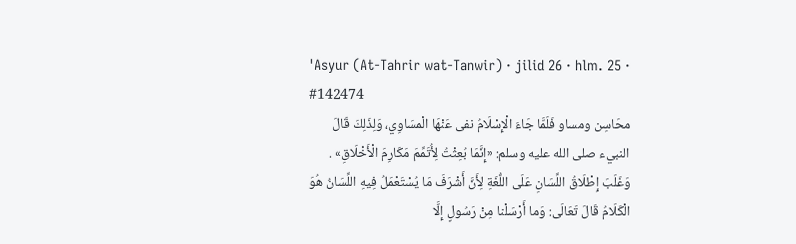'Asyur (At-Tahrir wat-Tanwir) · jilid 26 · hlm. 25 · #142474
محَاسِن ومساو فَلَمَّا جَاءَ الْإِسْلَامُ نفى عَنْهَا الْمسَاوِي، وَلِذَلِكَ قَالَ النبيء صلى الله عليه وسلم: «إِنَّمَا بُعِثْتُ لِأُتَمِّمَ مَكَارِمَ الْأَخْلَاقِ» . وَغَلَبَ إِطْلَاقُ اللِّسَانِ عَلَى اللُّغَةِ لِأَنَّ أَشْرَفَ مَا يُسْتَعْمَلُ فِيهِ اللِّسَانُ هُوَ الْكَلَامُ قَالَ تَعَالَى: وَما أَرْسَلْنا مِنْ رَسُولٍ إِلَّا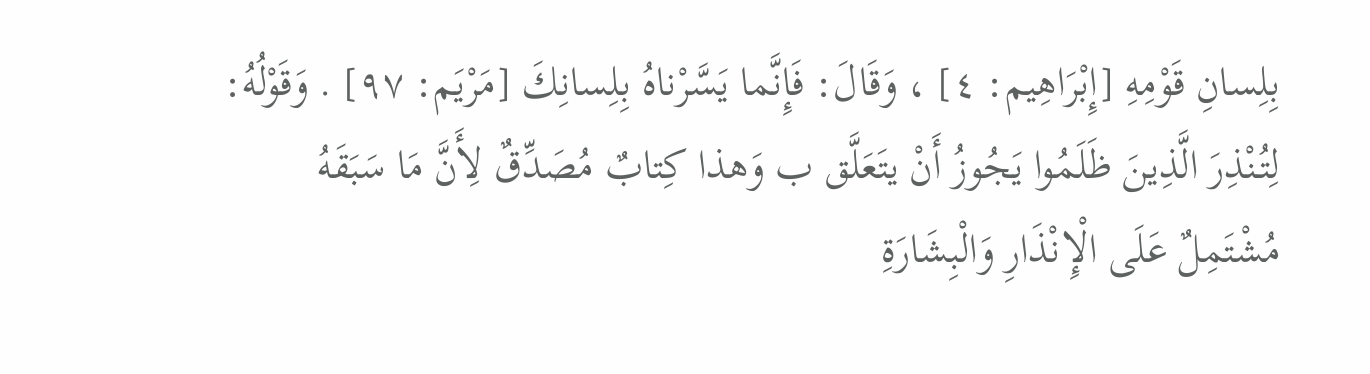بِلِسانِ قَوْمِهِ [إِبْرَاهِيم: ٤] ، وَقَالَ: فَإِنَّما يَسَّرْناهُ بِلِسانِكَ [مَرْيَم: ٩٧] . وَقَوْلُهُ: لِتُنْذِرَ الَّذِينَ ظَلَمُوا يَجُوزُ أَنْ يتَعَلَّق ب وَهذا كِتابٌ مُصَدِّقٌ لِأَنَّ مَا سَبَقَهُ مُشْتَمِلٌ عَلَى الْإِنْذَارِ وَالْبِشَارَةِ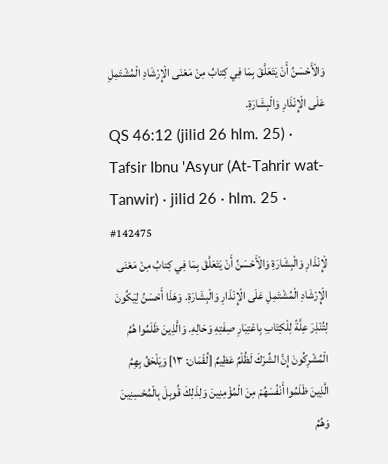وَالْأَحْسَنُ أَنْ يَتَعَلَّقَ بِمَا فِي كِتابُ مِنْ مَعْنَى الْإِرْشَادِ الْمُشْتَمِلِ عَلَى الْإِنْذَارِ وَالْبِشَارَةِ.
QS 46:12 (jilid 26 hlm. 25) · Tafsir Ibnu 'Asyur (At-Tahrir wat-Tanwir) · jilid 26 · hlm. 25 · #142475
لْإِنْذَارِ وَالْبِشَارَةِ وَالْأَحْسَنُ أَنْ يَتَعَلَّقَ بِمَا فِي كِتابُ مِنْ مَعْنَى الْإِرْشَادِ الْمُشْتَمِلِ عَلَى الْإِنْذَارِ وَالْبِشَارَةِ. وَهَذَا أَحْسَنُ لِيَكُونَ لِتُنْذِرَ عِلَّةً لِلْكِتَابِ بِاعْتِبَارِ صِفَتِهِ وَحَالِهِ. وَالَّذِينَ ظَلَمُوا هُمُ الْمُشْرِكُونَ إِنَّ الشِّرْكَ لَظُلْمٌ عَظِيمٌ [لُقْمَان: ١٣] وَيَلْحَقُ بِهِمُ الَّذِينَ ظَلَمُوا أَنْفُسَهُمْ مِنَ الْمُؤْمِنِينَ وَلِذَلِكَ قُوبِلَ بِالْمُحْسِنِينَ وَهُمُ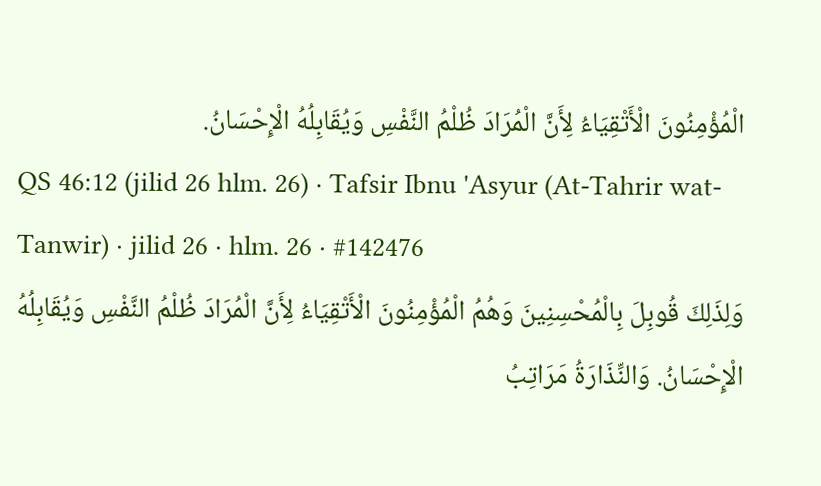الْمُؤْمِنُونَ الْأَتْقِيَاءُ لِأَنَّ الْمُرَادَ ظُلْمُ النَّفْسِ وَيُقَابِلُهُ الْإِحْسَانُ.
QS 46:12 (jilid 26 hlm. 26) · Tafsir Ibnu 'Asyur (At-Tahrir wat-Tanwir) · jilid 26 · hlm. 26 · #142476
وَلِذَلِكَ قُوبِلَ بِالْمُحْسِنِينَ وَهُمُ الْمُؤْمِنُونَ الْأَتْقِيَاءُ لِأَنَّ الْمُرَادَ ظُلْمُ النَّفْسِ وَيُقَابِلُهُ الْإِحْسَانُ. وَالنِّذَارَةُ مَرَاتِبُ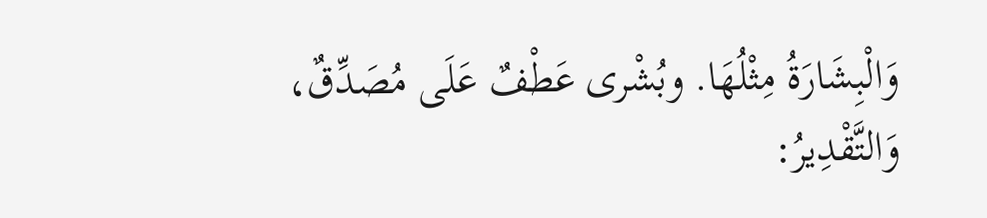وَالْبِشَارَةُ مِثْلُهَا. وبُشْرى عَطْفٌ عَلَى مُصَدِّقٌ، وَالتَّقْدِيرُ: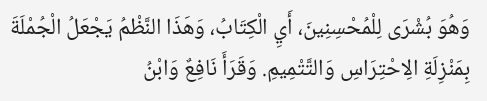وَهُوَ بُشْرَى لِلْمُحْسِنِينَ، أَيِ الْكِتَابُ، وَهَذَا النَّظْمُ يَجْعَلُ الْجُمْلَةَ بِمَنْزِلَةِ الِاحْتِرَاسِ وَالتَّتْمِيمِ. وَقَرَأَ نَافِعٌ وَابْنُ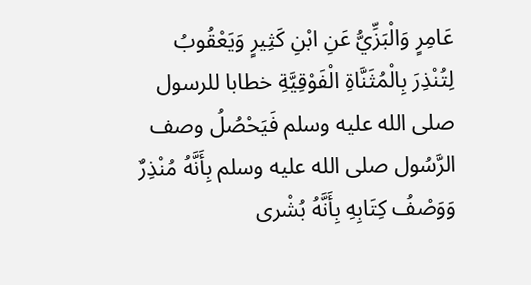عَامِرٍ وَالْبَزِّيُّ عَنِ ابْنِ كَثِيرٍ وَيَعْقُوبُ لِتُنْذِرَ بِالْمُثَنَّاةِ الْفَوْقِيَّةِ خطابا للرسول صلى الله عليه وسلم فَيَحْصُلُ وصف الرَّسُول صلى الله عليه وسلم بِأَنَّهُ مُنْذِرٌ وَوَصْفُ كِتَابِهِ بِأَنَّهُ بُشْرى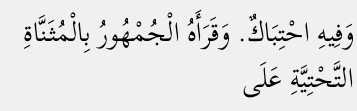وَفِيهِ احْتِبَاكٌ. وَقَرَأَهُ الْجُمْهُورُ بِالْمُثَنَّاةِ التَّحْتِيَّةِ عَلَى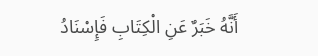أَنَّهُ خَبَرٌ عَنِ الْكِتَابِ فَإِسْنَادُ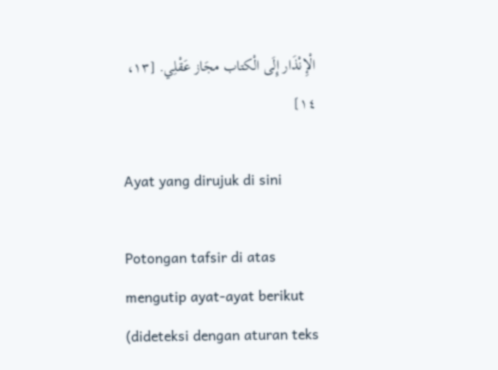الْإِنْذَار إِلَى الْكتاب مجَاز عَقْلِي. [١٣، ١٤]

Ayat yang dirujuk di sini

Potongan tafsir di atas mengutip ayat-ayat berikut (dideteksi dengan aturan teks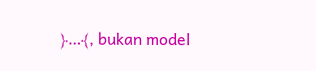﴿…﴾, bukan model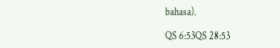bahasa).

QS 6:53QS 28:53